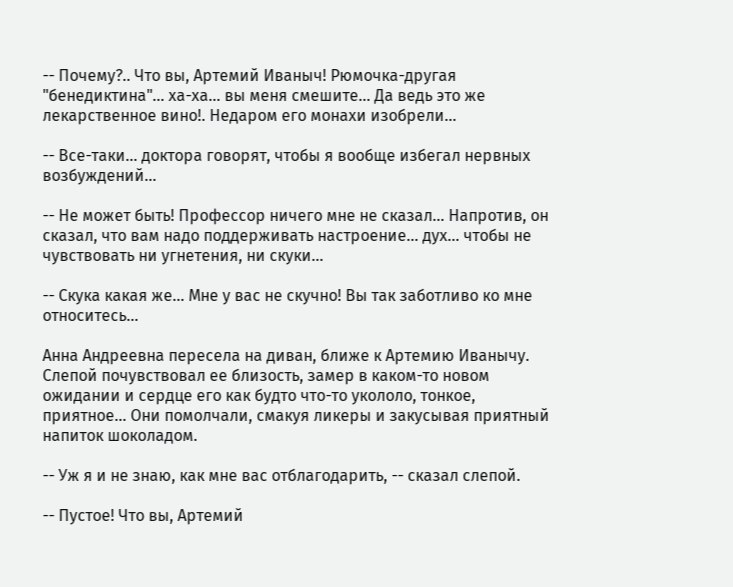-- Почему?.. Что вы, Артемий Иваныч! Рюмочка-другая "бенедиктина"... ха-ха... вы меня смешите... Да ведь это же лекарственное вино!. Недаром его монахи изобрели...

-- Все-таки... доктора говорят, чтобы я вообще избегал нервных возбуждений...

-- Не может быть! Профессор ничего мне не сказал... Напротив, он сказал, что вам надо поддерживать настроение... дух... чтобы не чувствовать ни угнетения, ни скуки...

-- Скука какая же... Мне у вас не скучно! Вы так заботливо ко мне относитесь...

Анна Андреевна пересела на диван, ближе к Артемию Иванычу. Слепой почувствовал ее близость, замер в каком-то новом ожидании и сердце его как будто что-то укололо, тонкое, приятное... Они помолчали, смакуя ликеры и закусывая приятный напиток шоколадом.

-- Уж я и не знаю, как мне вас отблагодарить, -- сказал слепой.

-- Пустое! Что вы, Артемий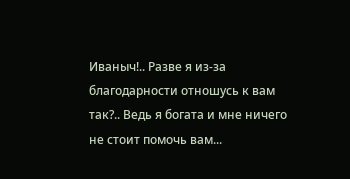Иваныч!.. Разве я из-за благодарности отношусь к вам так?.. Ведь я богата и мне ничего не стоит помочь вам...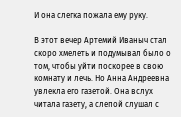И она слегка пожала ему руку.

В этот вечер Артемий Иваныч стал скоро хмелеть и подумывал было о том, чтобы уйти поскорее в свою комнату и лечь. Но Анна Андреевна увлекла его газетой. Она вслух читала газету, а слепой слушал с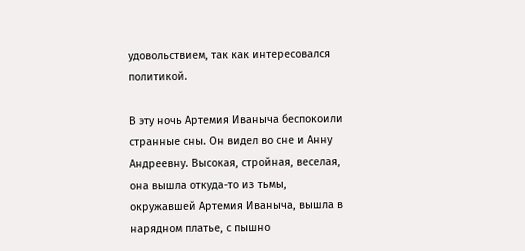удовольствием, так как интересовался политикой.

В эту ночь Артемия Иваныча беспокоили странные сны. Он видел во сне и Анну Андреевну. Высокая, стройная, веселая, она вышла откуда-то из тьмы, окружавшей Артемия Иваныча, вышла в нарядном платье, с пышно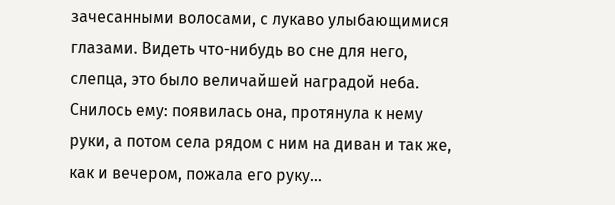зачесанными волосами, с лукаво улыбающимися глазами. Видеть что-нибудь во сне для него, слепца, это было величайшей наградой неба. Снилось ему: появилась она, протянула к нему руки, а потом села рядом с ним на диван и так же, как и вечером, пожала его руку...